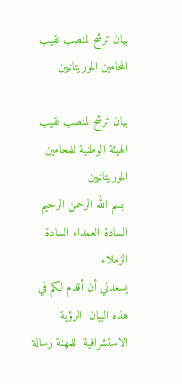بيان ترشح لمنصب نقيب المحامين الموريتانيين

بيان ترشح لمنصب نقيب الهيئة الوطنية للمحامين  الموريتانيين
 بسم الله الرحمن الرحيم
السادة العمداء السادة الزملاء
يسعدني أن أقدم لكم في هذه البيان  الرؤية الاستشرافية  للمهنة رسالة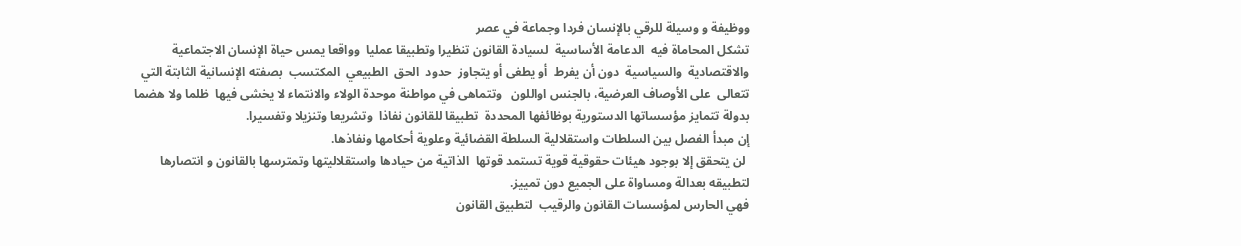ووظيفة و وسيلة للرقي بالإنسان فردا وجماعة في عصر
تشكل المحاماة فيه  الدعامة الأساسية  لسيادة القانون تنظيرا وتطبيقا عمليا  وواقعا يمس حياة الإنسان الاجتماعية والاقتصادية  والسياسية  دون أن يفرط  أو يطغى أو يتجاوز  حدود  الحق  الطبيعي  المكتسب  بصفته الإنسانية الثابتة التي تتعالى  على الأوصاف العرضية، بالجنس اواللون   وتتماهى في مواطنة موحدة الولاء والانتماء لا يخشى فيها  ظلما ولا هضما بدولة تتمايز مؤسساتها الدستورية بوظائفها المحددة  تطبيقا للقانون نفاذا  وتشريعا وتنزيلا وتفسيرا.
إن مبدأ الفصل بين السلطات واستقلالية السلطة القضائية وعلوية أحكامها ونفاذها.
 لن يتحقق إلا بوجود هيئات حقوقية قوية تستمد قوتها  الذاتية من حيادها واستقلاليتها وتمترسها بالقانون و انتصارها لتطبيقه بعدالة ومساواة على الجميع دون تمييز.
فهي الحارس لمؤسسات القانون والرقيب  لتطبيق القانون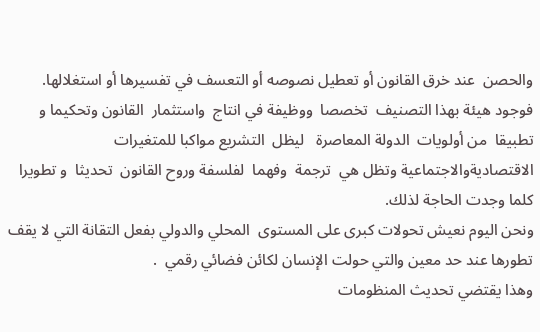والحصن  عند خرق القانون أو تعطيل نصوصه أو التعسف في تفسيرها أو استغلالها.
فوجود هيئة بهذا التصنيف  تخصصا  ووظيفة في انتاج  واستثمار  القانون وتحكيما و تطبيقا  من أولويات  الدولة المعاصرة   ليظل  التشريع مواكبا للمتغيرات الاقتصاديةوالاجتماعية وتظل هي  ترجمة  وفهما  لفلسفة وروح القانون  تحديثا  و تطويرا كلما وجدت الحاجة لذلك.
ونحن اليوم نعيش تحولات كبرى على المستوى  المحلي والدولي بفعل التقانة التي لا يقف تطورها عند حد معين والتي حولت الإنسان لكائن فضائي رقمي  .
وهذا يقتضي تحديث المنظومات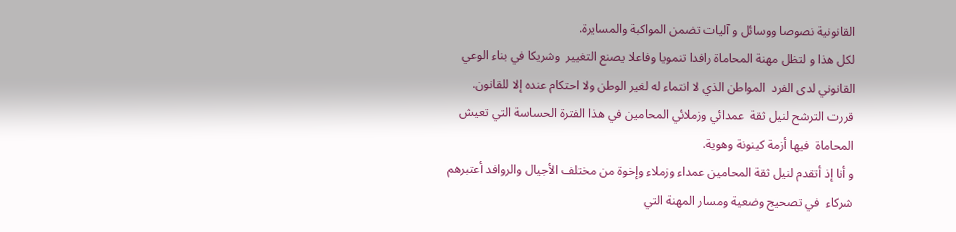القانونية نصوصا ووسائل و آليات تضمن المواكبة والمسايرة.
لكل هذا و لتظل مهنة المحاماة رافدا تنمويا وفاعلا يصنع التغيير  وشريكا في بناء الوعي القانوني لدى الفرد  المواطن الذي لا انتماء له لغير الوطن ولا احتكام عنده إلا للقانون.
قررت الترشح لنيل ثقة  عمدائي وزملائي المحامين في هذا الفترة الحساسة التي تعيش المحاماة  فيها أزمة كينونة وهوية.
و أنا إذ أتقدم لنيل ثقة المحامين عمداء وزملاء وإخوة من مختلف الأجيال والروافد أعتبرهم شركاء  في تصحيج وضعية ومسار المهنة التي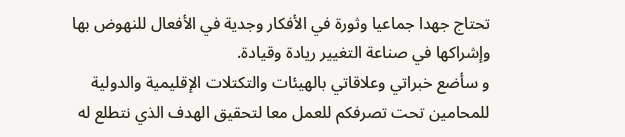تحتاج جهدا جماعيا وثورة في الأفكار وجدية في الأفعال للنهوض بها وإشراكها في صناعة التغيير ريادة وقيادة.
و سأضع خبراتي وعلاقاتي بالهيئات والتكتلات الإقليمية والدولية للمحامين تحت تصرفكم للعمل معا لتحقيق الهدف الذي نتطلع له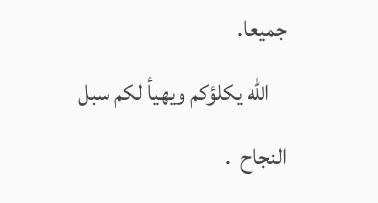جميعا.
    الله يكلؤكم ويهيأ لكم سبل النجاح  .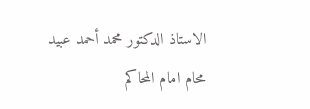الاستاذ الدكتور محمد أحمد عبيد
محام امام المحاكم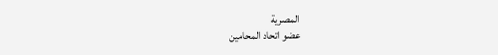المصرية
عضو اتحاد المحامين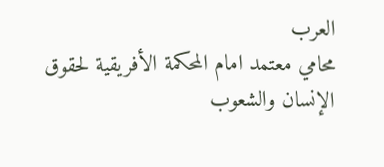العرب
محامي معتمد امام المحكمة الأفريقية لحقوق الإنسان والشعوب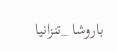باروشا _تنزانيا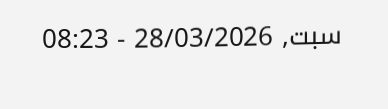سبت, 28/03/2026 - 08:23